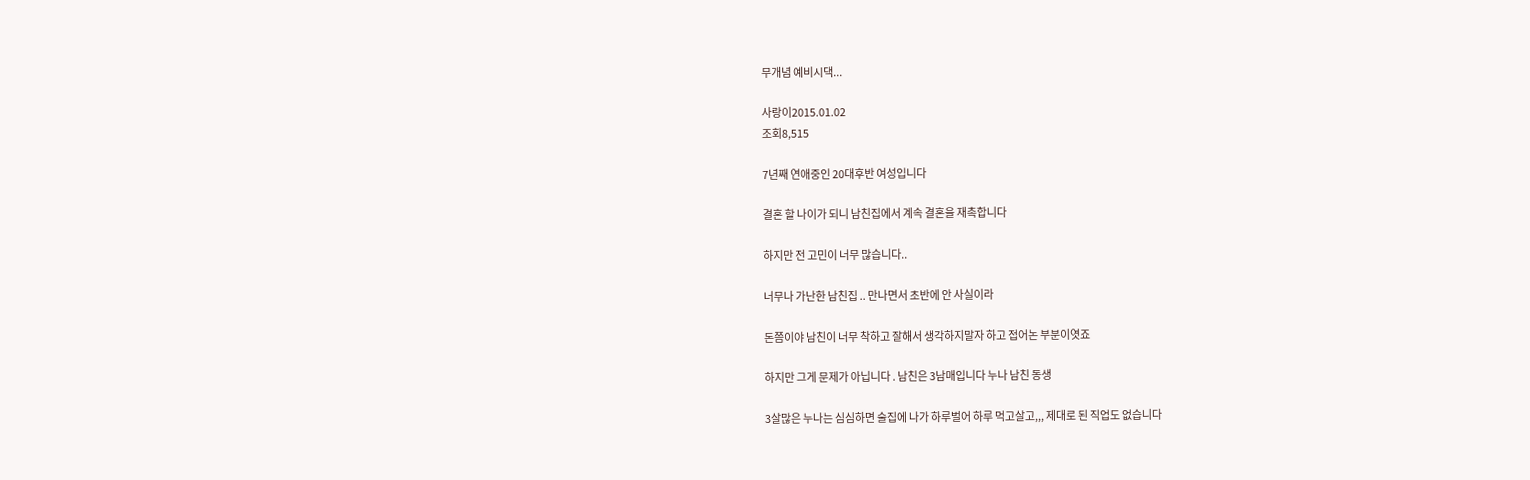무개념 예비시댁...

사랑이2015.01.02
조회8,515

7년째 연애중인 20대후반 여성입니다

결혼 할 나이가 되니 남친집에서 계속 결혼을 재촉합니다

하지만 전 고민이 너무 많습니다..

너무나 가난한 남친집 .. 만나면서 초반에 안 사실이라

돈쯤이야 남친이 너무 착하고 잘해서 생각하지말자 하고 접어논 부분이엿죠

하지만 그게 문제가 아닙니다 . 남친은 3남매입니다 누나 남친 동생

3살많은 누나는 심심하면 술집에 나가 하루벌어 하루 먹고살고,,, 제대로 된 직업도 없습니다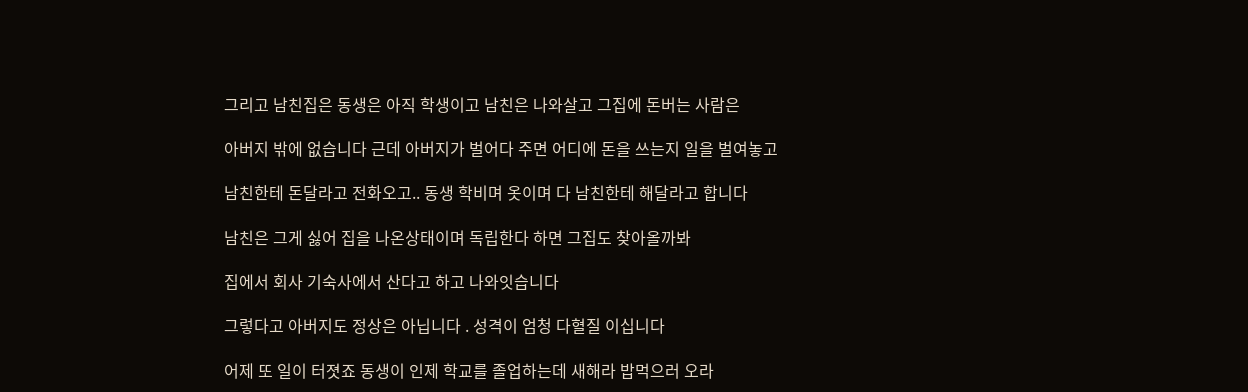그리고 남친집은 동생은 아직 학생이고 남친은 나와살고 그집에 돈버는 사람은

아버지 밖에 없습니다 근데 아버지가 벌어다 주면 어디에 돈을 쓰는지 일을 벌여놓고

남친한테 돈달라고 전화오고.. 동생 학비며 옷이며 다 남친한테 해달라고 합니다

남친은 그게 싫어 집을 나온상태이며 독립한다 하면 그집도 찾아올까봐

집에서 회사 기숙사에서 산다고 하고 나와잇습니다

그렇다고 아버지도 정상은 아닙니다 . 성격이 엄청 다혈질 이십니다

어제 또 일이 터졋죠 동생이 인제 학교를 졸업하는데 새해라 밥먹으러 오라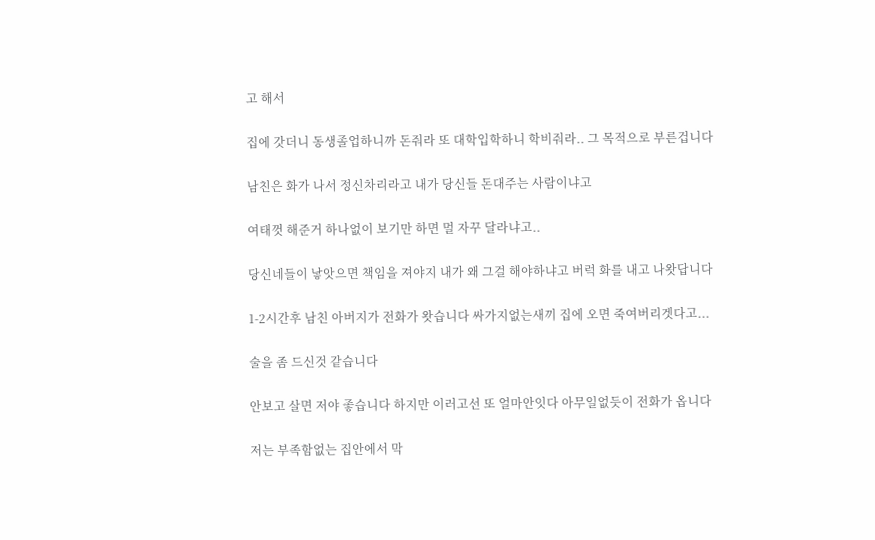고 해서

집에 갓더니 동생졸업하니까 돈줘라 또 대학입학하니 학비줘라.. 그 목적으로 부른겁니다

남친은 화가 나서 정신차리라고 내가 당신들 돈대주는 사람이냐고

여태껏 해준거 하나없이 보기만 하면 멀 자꾸 달라냐고..

당신네들이 낳앗으면 책임을 져야지 내가 왜 그걸 해야하냐고 버럭 화를 내고 나왓답니다

1-2시간후 남친 아버지가 전화가 왓습니다 싸가지없는새끼 집에 오면 죽여버리겟다고...

술을 좀 드신것 같습니다

안보고 살면 저야 좋습니다 하지만 이러고선 또 얼마안잇다 아무일없듯이 전화가 옵니다

저는 부족함없는 집안에서 막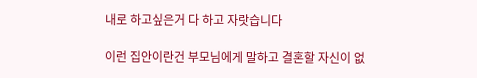내로 하고싶은거 다 하고 자랏습니다

이런 집안이란건 부모님에게 말하고 결혼할 자신이 없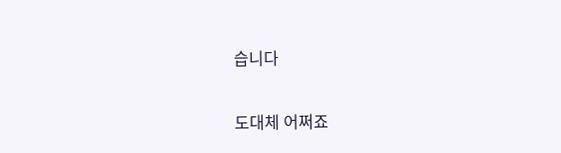습니다

도대체 어쩌죠